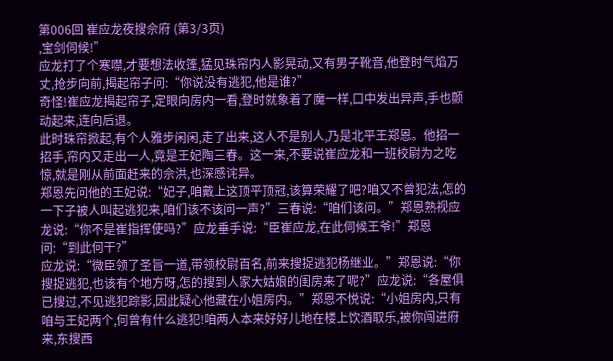第006回 崔应龙夜搜佘府 (第3/3页)
,宝剑伺候!”
应龙打了个寒噤,才要想法收篷,猛见珠帘内人影晃动,又有男子靴音,他登时气焰万丈,抢步向前,揭起帘子问:“你说没有逃犯,他是谁?”
奇怪!崔应龙揭起帘子,定眼向房内一看,登时就象着了魔一样,口中发出异声,手也颤动起来,连向后退。
此时珠帘掀起,有个人雅步闲闲,走了出来,这人不是别人,乃是北平王郑恩。他招一招手,帘内又走出一人,竟是王妃陶三春。这一来,不要说崔应龙和一班校尉为之吃惊,就是刚从前面赶来的佘洪,也深感诧异。
郑恩先问他的王妃说:“妃子,咱戴上这顶平顶冠,该算荣耀了吧?咱又不曾犯法,怎的一下子被人叫起逃犯来,咱们该不该问一声?”三春说:“咱们该问。”郑恩熟视应龙说:“你不是崔指挥使吗?”应龙垂手说:“臣崔应龙,在此伺候王爷!”郑恩问:“到此何干?”
应龙说:“微臣领了圣旨一道,带领校尉百名,前来搜捉逃犯杨继业。”郑恩说:“你搜捉逃犯,也该有个地方呀,怎的搜到人家大姑娘的闺房来了呢?”应龙说:“各屋俱已搜过,不见逃犯踪影,因此疑心他藏在小姐房内。”郑恩不悦说:“小姐房内,只有咱与王妃两个,何曾有什么逃犯!咱两人本来好好儿地在楼上饮酒取乐,被你闯进府来,东搜西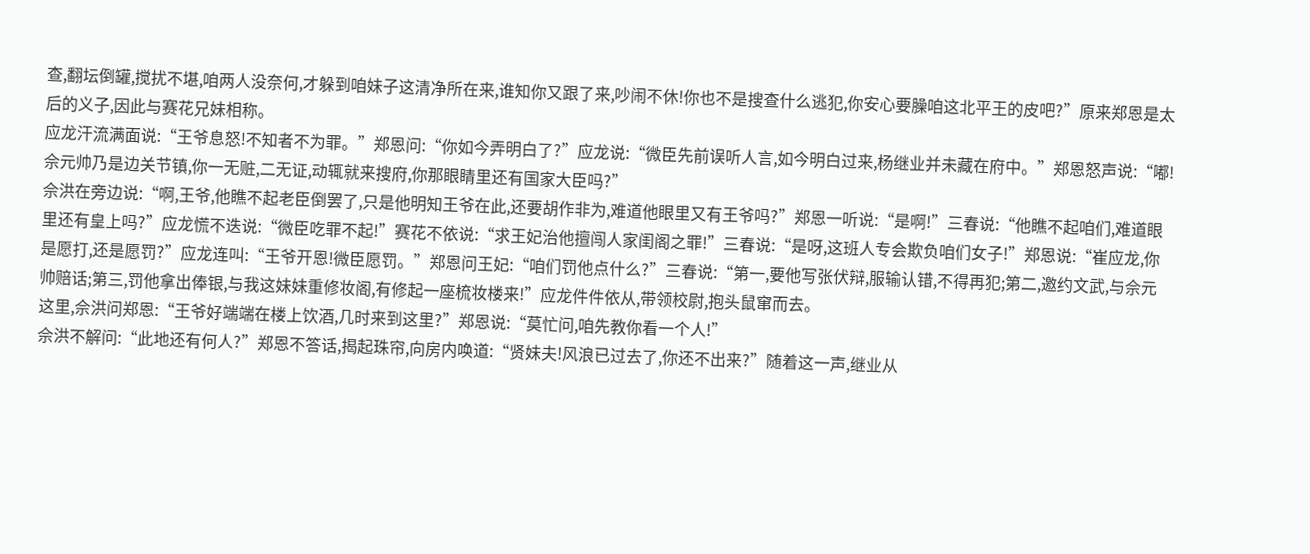查,翻坛倒罐,搅扰不堪,咱两人没奈何,才躲到咱妹子这清净所在来,谁知你又跟了来,吵闹不休!你也不是搜查什么逃犯,你安心要臊咱这北平王的皮吧?”原来郑恩是太后的义子,因此与赛花兄妹相称。
应龙汗流满面说:“王爷息怒!不知者不为罪。”郑恩问:“你如今弄明白了?”应龙说:“微臣先前误听人言,如今明白过来,杨继业并未藏在府中。”郑恩怒声说:“嘟!佘元帅乃是边关节镇,你一无赃,二无证,动辄就来搜府,你那眼睛里还有国家大臣吗?”
佘洪在旁边说:“啊,王爷,他瞧不起老臣倒罢了,只是他明知王爷在此,还要胡作非为,难道他眼里又有王爷吗?”郑恩一听说:“是啊!”三春说:“他瞧不起咱们,难道眼里还有皇上吗?”应龙慌不迭说:“微臣吃罪不起!”赛花不依说:“求王妃治他擅闯人家闺阁之罪!”三春说:“是呀,这班人专会欺负咱们女子!”郑恩说:“崔应龙,你是愿打,还是愿罚?”应龙连叫:“王爷开恩!微臣愿罚。”郑恩问王妃:“咱们罚他点什么?”三春说:“第一,要他写张伏辩,服输认错,不得再犯;第二,邀约文武,与佘元帅赔话;第三,罚他拿出俸银,与我这妹妹重修妆阁,有修起一座梳妆楼来!”应龙件件依从,带领校尉,抱头鼠窜而去。
这里,佘洪问郑恩:“王爷好端端在楼上饮酒,几时来到这里?”郑恩说:“莫忙问,咱先教你看一个人!”
佘洪不解问:“此地还有何人?”郑恩不答话,揭起珠帘,向房内唤道:“贤妹夫!风浪已过去了,你还不出来?”随着这一声,继业从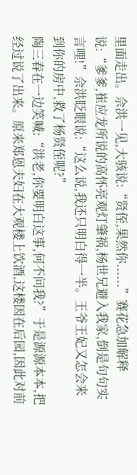里面走出。佘洪一见,大骇说:“贤侄,果然你......”赛花急加解释说:“爹爹,崔应龙所说的高怀亮观灯肇祸,杨世兄避入我家,倒是句句实言哩!”佘洪眨眼说:“这么说,我还只明白得一半。王爷王妃又怎会来到你的房中,救了杨贤侄呢?”
陶三春在一边笑喊:“洪老,你要明白这事,何不问我?”于是源源本本,把经过说了出来。原来郑恩夫妇在大观楼上饮酒,这楼因在后园,因此对前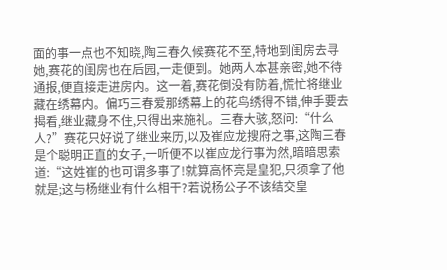面的事一点也不知晓,陶三春久候赛花不至,特地到闺房去寻她,赛花的闺房也在后园,一走便到。她两人本甚亲密,她不待通报,便直接走进房内。这一着,赛花倒没有防着,慌忙将继业藏在绣幕内。偏巧三春爱那绣幕上的花鸟绣得不错,伸手要去揭看,继业藏身不住,只得出来施礼。三春大骇,怒问:“什么人?”赛花只好说了继业来历,以及崔应龙搜府之事,这陶三春是个聪明正直的女子,一听便不以崔应龙行事为然,暗暗思索道:“这姓崔的也可谓多事了!就算高怀亮是皇犯,只须拿了他就是;这与杨继业有什么相干?若说杨公子不该结交皇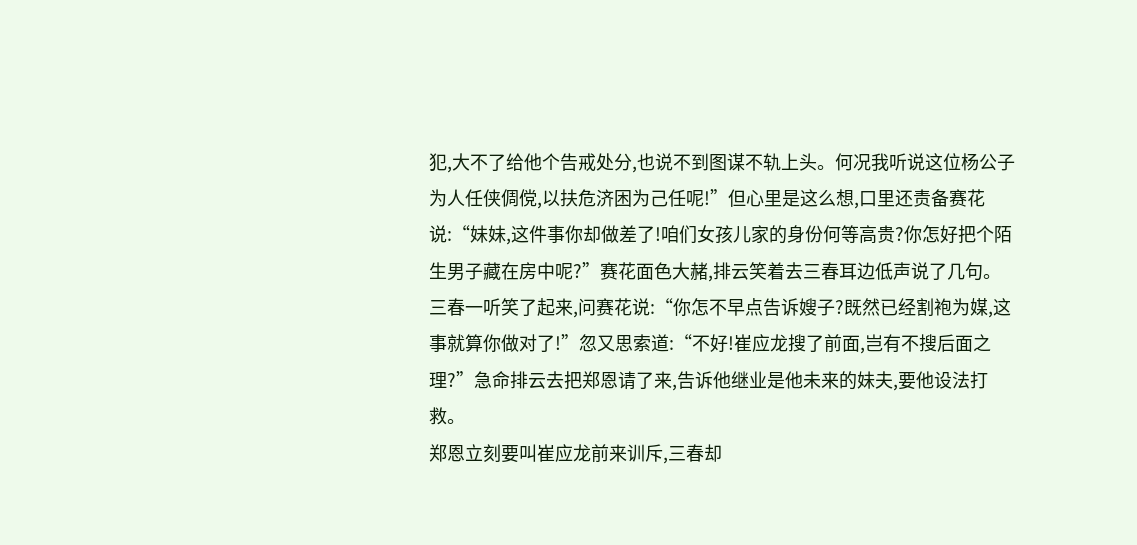犯,大不了给他个告戒处分,也说不到图谋不轨上头。何况我听说这位杨公子为人任侠倜傥,以扶危济困为己任呢!”但心里是这么想,口里还责备赛花说:“妹妹,这件事你却做差了!咱们女孩儿家的身份何等高贵?你怎好把个陌生男子藏在房中呢?”赛花面色大赭,排云笑着去三春耳边低声说了几句。三春一听笑了起来,问赛花说:“你怎不早点告诉嫂子?既然已经割袍为媒,这事就算你做对了!”忽又思索道:“不好!崔应龙搜了前面,岂有不搜后面之理?”急命排云去把郑恩请了来,告诉他继业是他未来的妹夫,要他设法打救。
郑恩立刻要叫崔应龙前来训斥,三春却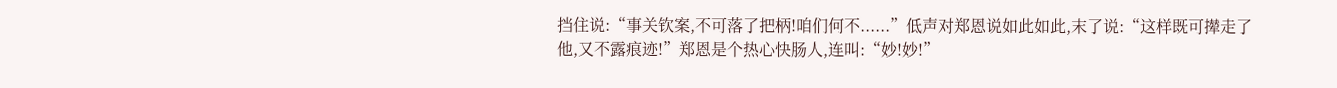挡住说:“事关钦案,不可落了把柄!咱们何不......”低声对郑恩说如此如此,末了说:“这样既可撵走了他,又不露痕迹!”郑恩是个热心快肠人,连叫:“妙!妙!”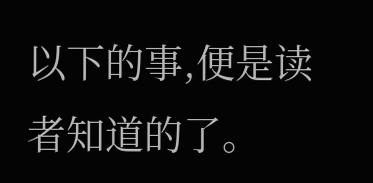以下的事,便是读者知道的了。